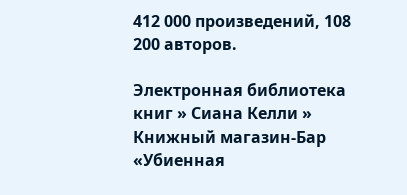412 000 произведений, 108 200 авторов.

Электронная библиотека книг » Сиана Келли » Книжный магазин-Бар «Убиенная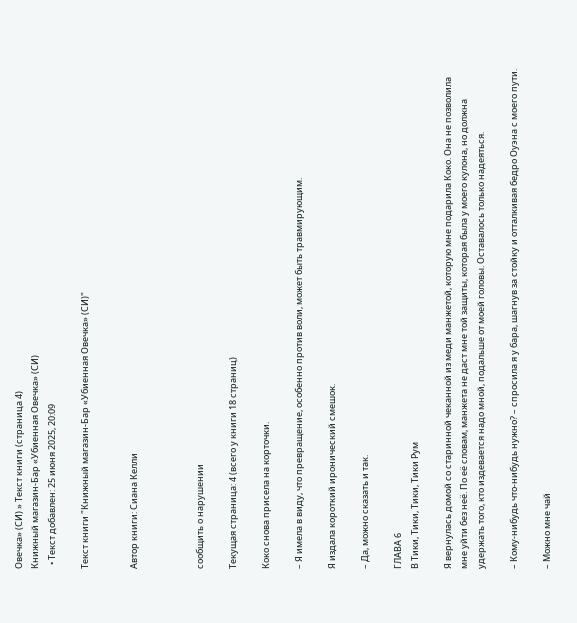Овечка» (СИ) » Текст книги (страница 4)
Книжный магазин-Бар «Убиенная Овечка» (СИ)
  • Текст добавлен: 25 июня 2025, 20:09

Текст книги "Книжный магазин-Бар «Убиенная Овечка» (СИ)"


Автор книги: Сиана Келли



сообщить о нарушении

Текущая страница: 4 (всего у книги 18 страниц)

Коко снова присела на корточки.

– Я имела в виду, что превращение, особенно против воли, может быть травмирующим.

Я издала короткий иронический смешок.

– Да, можно сказать и так.

ГЛАВА 6
В Тики, Тики, Тики, Тики Рум

Я вернулась домой со старинной чеканной из меди манжетой, которую мне подарила Коко. Она не позволила мне уйти без неё. По её словам, манжета не даст мне той защиты, которая была у моего кулона, но должна удержать того, кто издевается надо мной, подальше от моей головы. Оставалось только надеяться.

– Кому-нибудь что-нибудь нужно? – спросила я у бара, шагнув за стойку и отталкивая бедро Оуэна с моего пути.

– Можно мне чай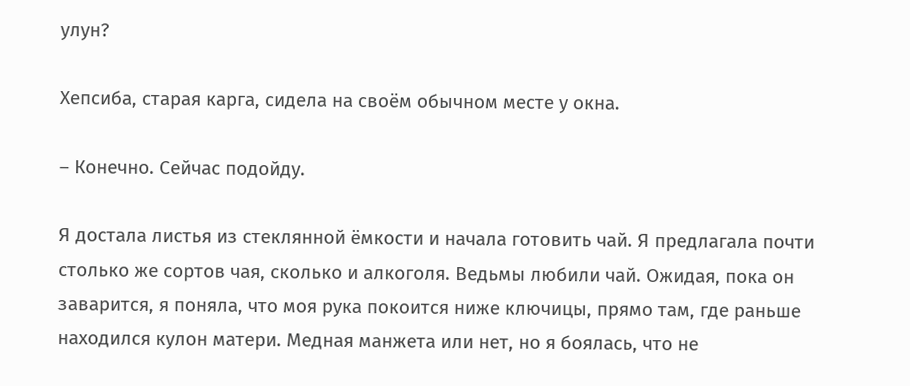улун?

Хепсиба, старая карга, сидела на своём обычном месте у окна.

– Конечно. Сейчас подойду.

Я достала листья из стеклянной ёмкости и начала готовить чай. Я предлагала почти столько же сортов чая, сколько и алкоголя. Ведьмы любили чай. Ожидая, пока он заварится, я поняла, что моя рука покоится ниже ключицы, прямо там, где раньше находился кулон матери. Медная манжета или нет, но я боялась, что не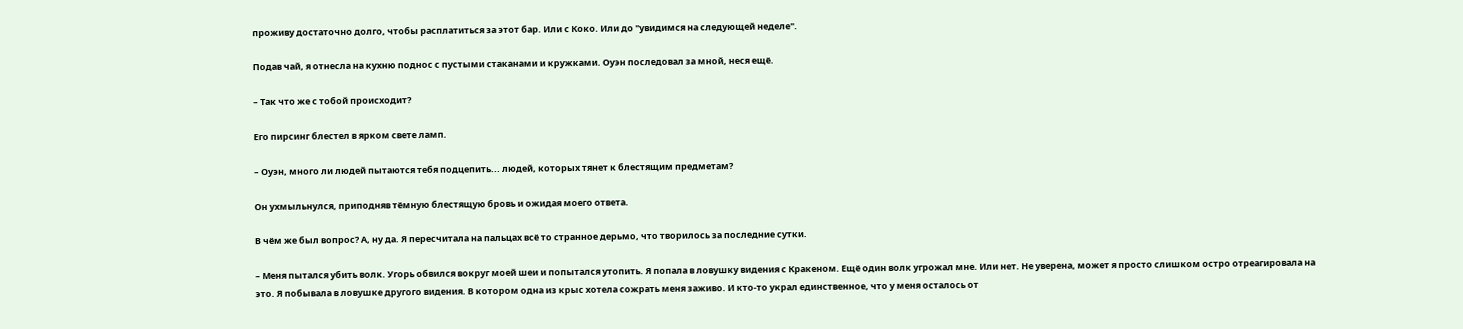проживу достаточно долго, чтобы расплатиться за этот бар. Или с Коко. Или до "увидимся на следующей неделе".

Подав чай, я отнесла на кухню поднос с пустыми стаканами и кружками. Оуэн последовал за мной, неся ещё.

– Так что же с тобой происходит?

Его пирсинг блестел в ярком свете ламп.

– Оуэн, много ли людей пытаются тебя подцепить... людей, которых тянет к блестящим предметам?

Он ухмыльнулся, приподняв тёмную блестящую бровь и ожидая моего ответа.

В чём же был вопрос? А, ну да. Я пересчитала на пальцах всё то странное дерьмо, что творилось за последние сутки.

– Меня пытался убить волк. Угорь обвился вокруг моей шеи и попытался утопить. Я попала в ловушку видения с Кракеном. Ещё один волк угрожал мне. Или нет. Не уверена, может я просто слишком остро отреагировала на это. Я побывала в ловушке другого видения. В котором одна из крыс хотела сожрать меня заживо. И кто-то украл единственное, что у меня осталось от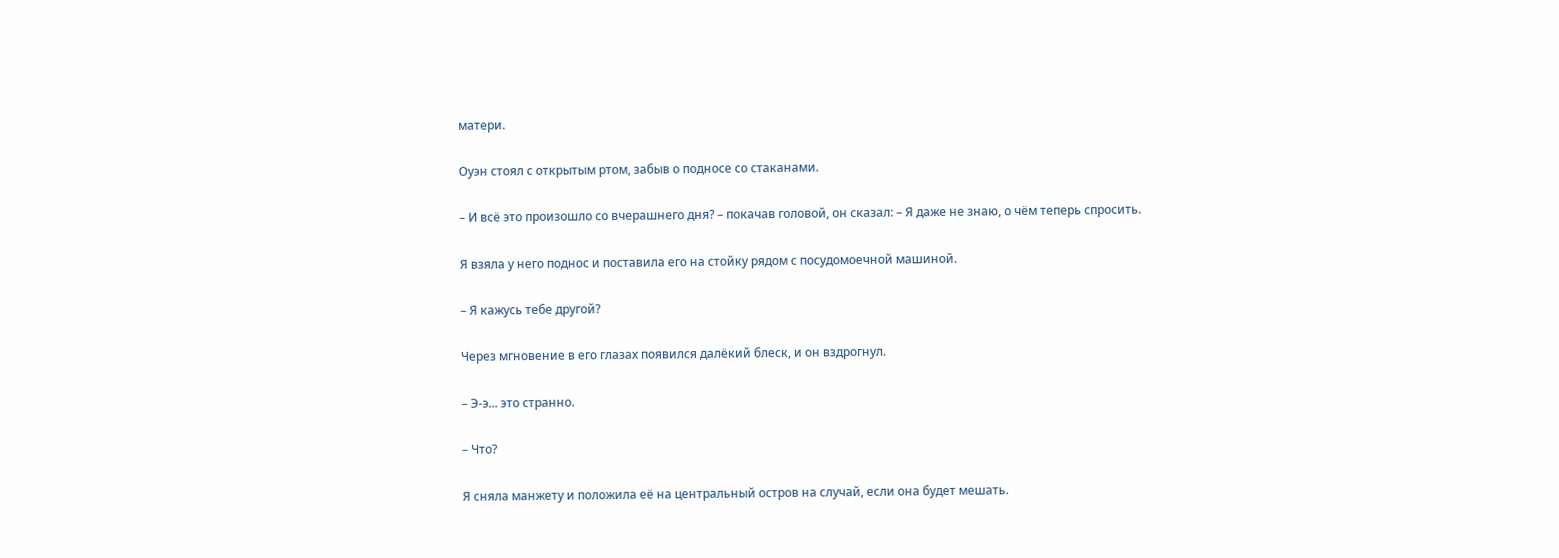матери.

Оуэн стоял с открытым ртом, забыв о подносе со стаканами.

– И всё это произошло со вчерашнего дня? – покачав головой, он сказал: – Я даже не знаю, о чём теперь спросить.

Я взяла у него поднос и поставила его на стойку рядом с посудомоечной машиной.

– Я кажусь тебе другой?

Через мгновение в его глазах появился далёкий блеск, и он вздрогнул.

– Э-э... это странно.

– Что?

Я сняла манжету и положила её на центральный остров на случай, если она будет мешать.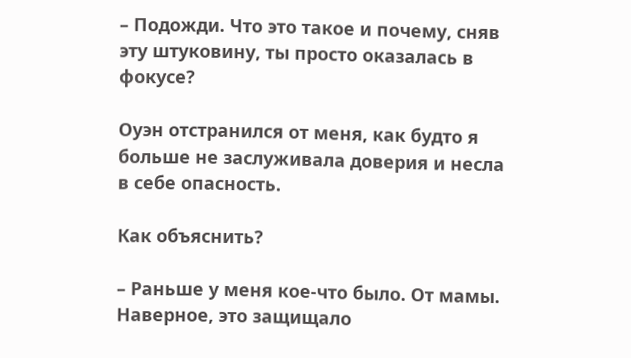– Подожди. Что это такое и почему, сняв эту штуковину, ты просто оказалась в фокусе?

Оуэн отстранился от меня, как будто я больше не заслуживала доверия и несла в себе опасность.

Как объяснить?

– Раньше у меня кое-что было. От мамы. Наверное, это защищало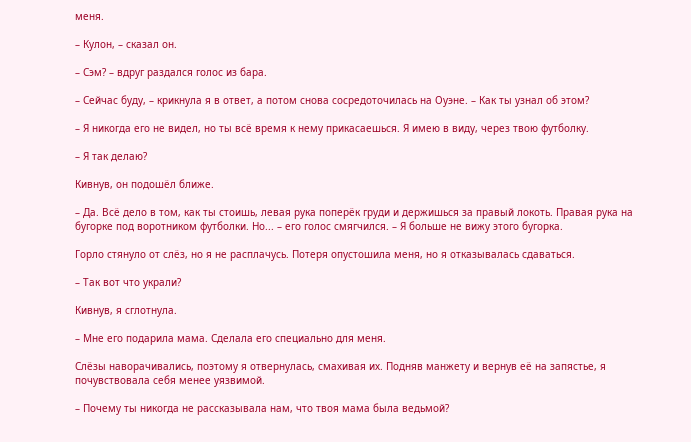меня.

– Кулон, – сказал он.

– Сэм? – вдруг раздался голос из бара.

– Сейчас буду, – крикнула я в ответ, а потом снова сосредоточилась на Оуэне. – Как ты узнал об этом?

– Я никогда его не видел, но ты всё время к нему прикасаешься. Я имею в виду, через твою футболку.

– Я так делаю?

Кивнув, он подошёл ближе.

– Да. Всё дело в том, как ты стоишь, левая рука поперёк груди и держишься за правый локоть. Правая рука на бугорке под воротником футболки. Но... – его голос смягчился. – Я больше не вижу этого бугорка.

Горло стянуло от слёз, но я не расплачусь. Потеря опустошила меня, но я отказывалась сдаваться.

– Так вот что украли?

Кивнув, я сглотнула.

– Мне его подарила мама. Сделала его специально для меня.

Слёзы наворачивались, поэтому я отвернулась, смахивая их. Подняв манжету и вернув её на запястье, я почувствовала себя менее уязвимой.

– Почему ты никогда не рассказывала нам, что твоя мама была ведьмой?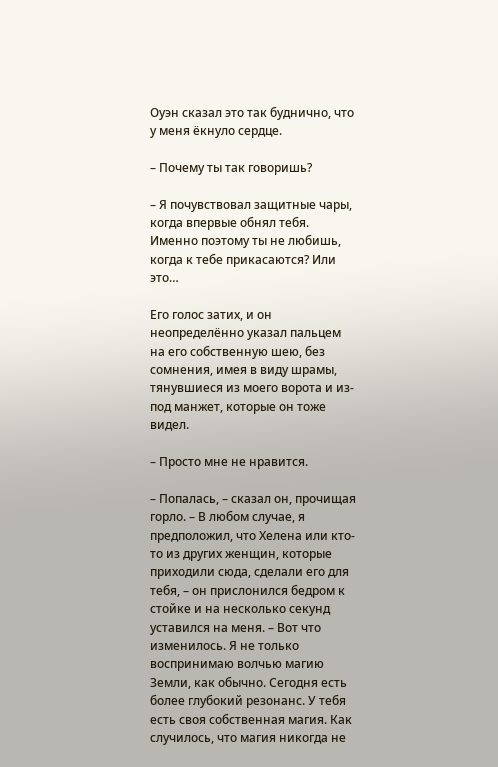Оуэн сказал это так буднично, что у меня ёкнуло сердце.

– Почему ты так говоришь?

– Я почувствовал защитные чары, когда впервые обнял тебя. Именно поэтому ты не любишь, когда к тебе прикасаются? Или это…

Его голос затих, и он неопределённо указал пальцем на его собственную шею, без сомнения, имея в виду шрамы, тянувшиеся из моего ворота и из-под манжет, которые он тоже видел.

– Просто мне не нравится.

– Попалась, – сказал он, прочищая горло. – В любом случае, я предположил, что Хелена или кто-то из других женщин, которые приходили сюда, сделали его для тебя, – он прислонился бедром к стойке и на несколько секунд уставился на меня. – Вот что изменилось. Я не только воспринимаю волчью магию Земли, как обычно. Сегодня есть более глубокий резонанс. У тебя есть своя собственная магия. Как случилось, что магия никогда не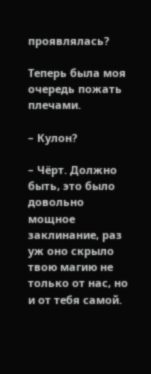проявлялась?

Теперь была моя очередь пожать плечами.

– Кулон?

– Чёрт. Должно быть, это было довольно мощное заклинание, раз уж оно скрыло твою магию не только от нас, но и от тебя самой.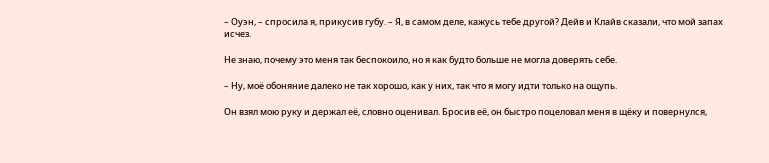– Оуэн, – спросила я, прикусив губу. – Я, в самом деле, кажусь тебе другой? Дейв и Клайв сказали, что мой запах исчез.

Не знаю, почему это меня так беспокоило, но я как будто больше не могла доверять себе.

– Ну, моё обоняние далеко не так хорошо, как у них, так что я могу идти только на ощупь.

Он взял мою руку и держал её, словно оценивал. Бросив её, он быстро поцеловал меня в щёку и повернулся,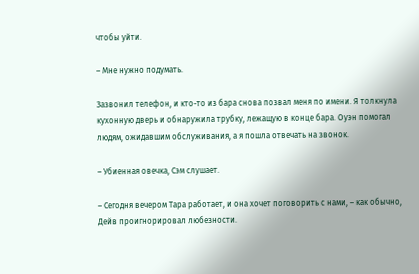чтобы уйти.

– Мне нужно подумать.

Зазвонил телефон, и кто-то из бара снова позвал меня по имени. Я толкнула кухонную дверь и обнаружила трубку, лежащую в конце бара. Оуэн помогал людям, ожидавшим обслуживания, а я пошла отвечать на звонок.

– Убиенная овечка, Сэм слушает.

– Сегодня вечером Тара работает, и она хочет поговорить с нами, – как обычно, Дейв проигнорировал любезности.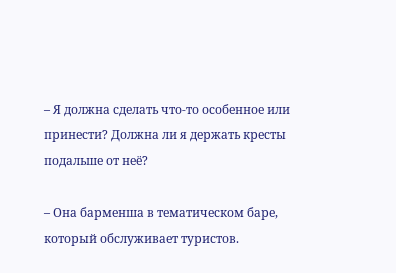– Я должна сделать что-то особенное или принести? Должна ли я держать кресты подальше от неё?

– Она барменша в тематическом баре, который обслуживает туристов.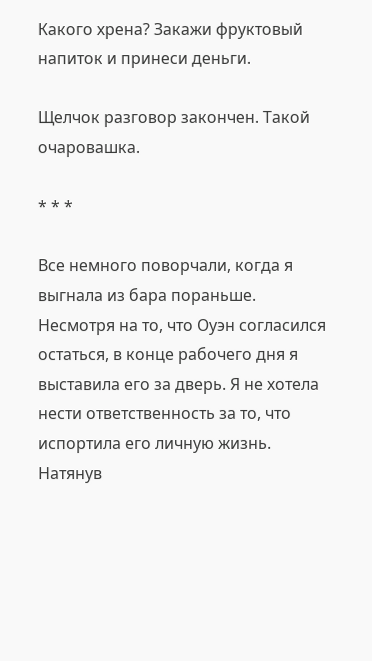Какого хрена? Закажи фруктовый напиток и принеси деньги.

Щелчок разговор закончен. Такой очаровашка.

* * *

Все немного поворчали, когда я выгнала из бара пораньше. Несмотря на то, что Оуэн согласился остаться, в конце рабочего дня я выставила его за дверь. Я не хотела нести ответственность за то, что испортила его личную жизнь. Натянув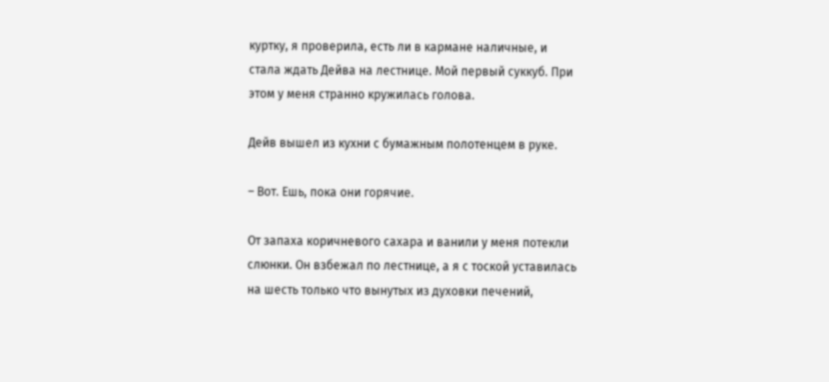куртку, я проверила, есть ли в кармане наличные, и стала ждать Дейва на лестнице. Мой первый суккуб. При этом у меня странно кружилась голова.

Дейв вышел из кухни с бумажным полотенцем в руке.

– Вот. Ешь, пока они горячие.

От запаха коричневого сахара и ванили у меня потекли слюнки. Он взбежал по лестнице, а я с тоской уставилась на шесть только что вынутых из духовки печений,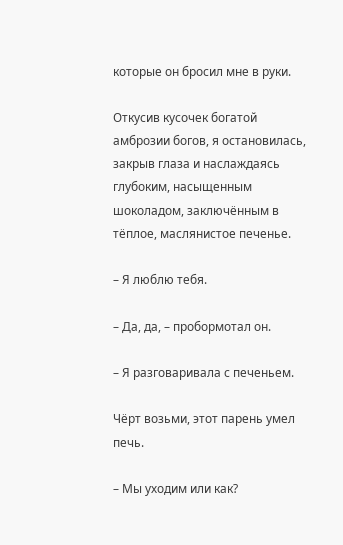которые он бросил мне в руки.

Откусив кусочек богатой амброзии богов, я остановилась, закрыв глаза и наслаждаясь глубоким, насыщенным шоколадом, заключённым в тёплое, маслянистое печенье.

– Я люблю тебя.

– Да, да, – пробормотал он.

– Я разговаривала с печеньем.

Чёрт возьми, этот парень умел печь.

– Мы уходим или как?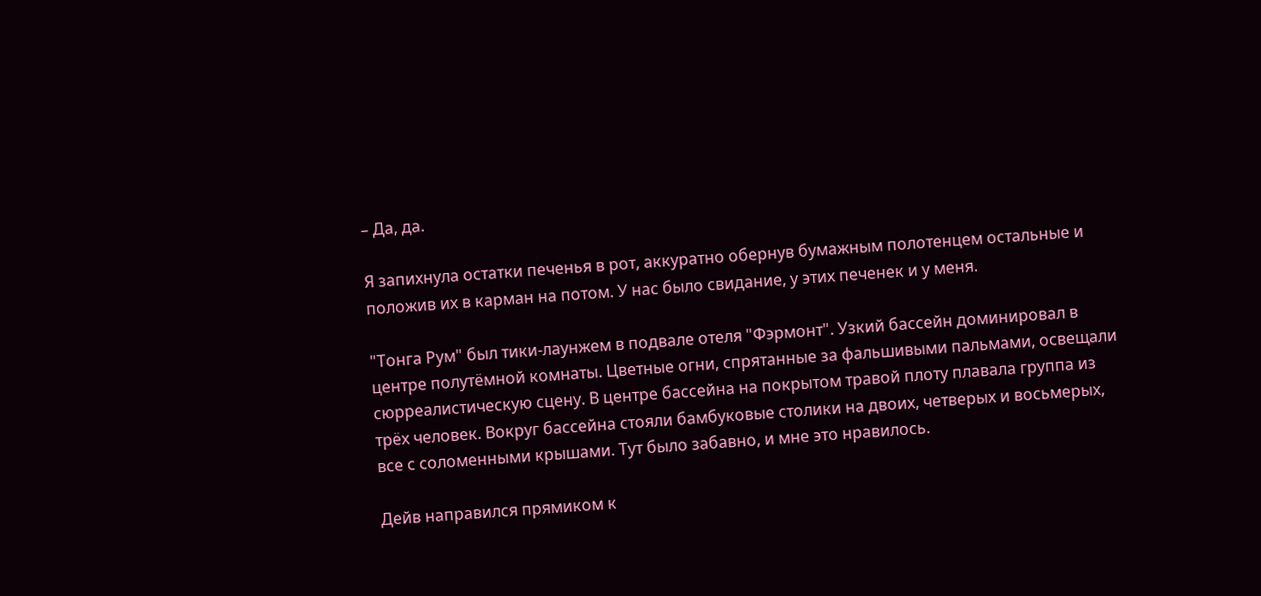– Да, да.

Я запихнула остатки печенья в рот, аккуратно обернув бумажным полотенцем остальные и положив их в карман на потом. У нас было свидание, у этих печенек и у меня.

"Тонга Рум" был тики-лаунжем в подвале отеля "Фэрмонт". Узкий бассейн доминировал в центре полутёмной комнаты. Цветные огни, спрятанные за фальшивыми пальмами, освещали сюрреалистическую сцену. В центре бассейна на покрытом травой плоту плавала группа из трёх человек. Вокруг бассейна стояли бамбуковые столики на двоих, четверых и восьмерых, все с соломенными крышами. Тут было забавно, и мне это нравилось.

Дейв направился прямиком к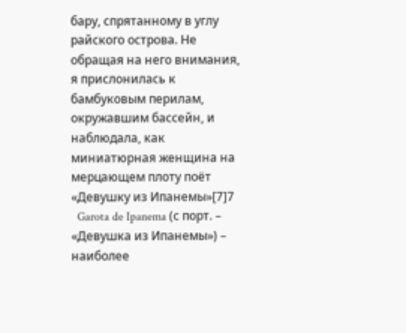бару, спрятанному в углу райского острова. Не обращая на него внимания, я прислонилась к бамбуковым перилам, окружавшим бассейн, и наблюдала, как миниатюрная женщина на мерцающем плоту поёт «Девушку из Ипанемы»[7]7
  Garota de Ipanema (с порт. – «Девушка из Ипанемы») – наиболее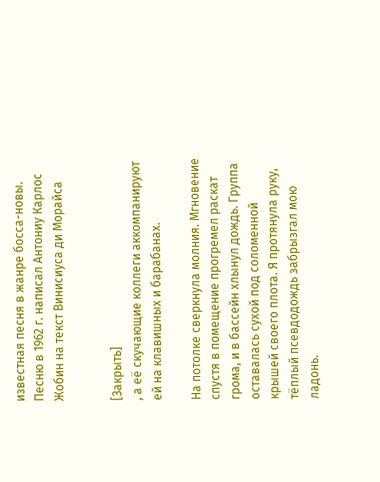известная песня в жанре босса-новы. Песню в 1962 г. написал Антониу Карлос Жобин на текст Винисиуса ди Морайса


[Закрыть]
, а её скучающие коллеги аккомпанируют ей на клавишных и барабанах.

На потолке сверкнула молния. Мгновение спустя в помещение прогремел раскат грома, и в бассейн хлынул дождь. Группа оставалась сухой под соломенной крышей своего плота. Я протянула руку, тёплый псевдодождь забрызгал мою ладонь.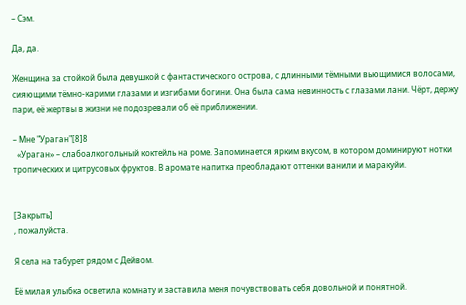– Сэм.

Да, да.

Женщина за стойкой была девушкой с фантастического острова, с длинными тёмными вьющимися волосами, сияющими тёмно-карими глазами и изгибами богини. Она была сама невинность с глазами лани. Чёрт, держу пари, её жертвы в жизни не подозревали об её приближении.

– Мне "Ураган"[8]8
  «Ураган» – слабоалкогольный коктейль на роме. Запоминается ярким вкусом, в котором доминируют нотки тропических и цитрусовых фруктов. В аромате напитка преобладают оттенки ванили и маракуйи.


[Закрыть]
, пожалуйста.

Я села на табурет рядом с Дейвом.

Её милая улыбка осветила комнату и заставила меня почувствовать себя довольной и понятной.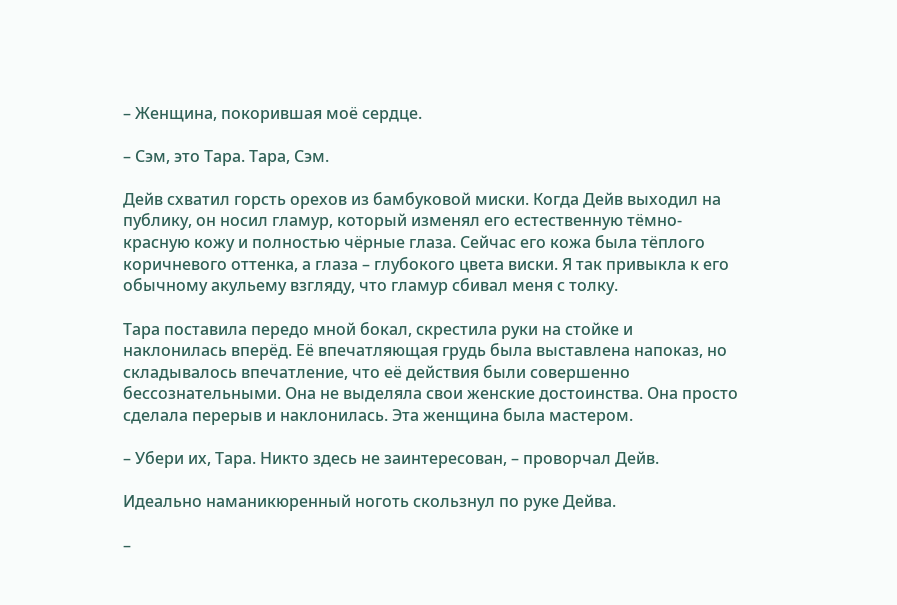– Женщина, покорившая моё сердце.

– Сэм, это Тара. Тара, Сэм.

Дейв схватил горсть орехов из бамбуковой миски. Когда Дейв выходил на публику, он носил гламур, который изменял его естественную тёмно-красную кожу и полностью чёрные глаза. Сейчас его кожа была тёплого коричневого оттенка, а глаза – глубокого цвета виски. Я так привыкла к его обычному акульему взгляду, что гламур сбивал меня с толку.

Тара поставила передо мной бокал, скрестила руки на стойке и наклонилась вперёд. Её впечатляющая грудь была выставлена напоказ, но складывалось впечатление, что её действия были совершенно бессознательными. Она не выделяла свои женские достоинства. Она просто сделала перерыв и наклонилась. Эта женщина была мастером.

– Убери их, Тара. Никто здесь не заинтересован, – проворчал Дейв.

Идеально наманикюренный ноготь скользнул по руке Дейва.

–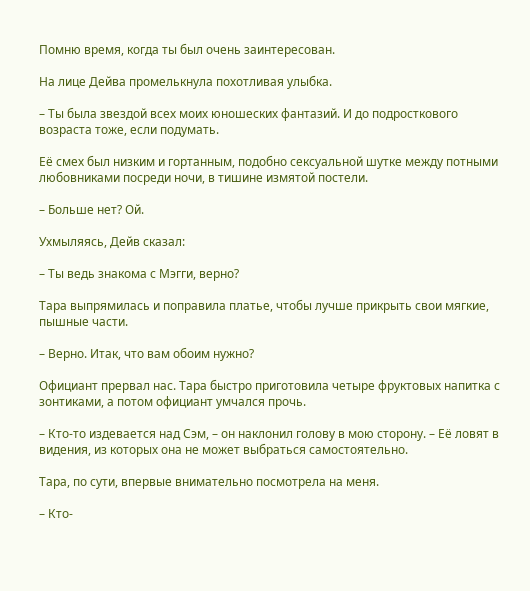Помню время, когда ты был очень заинтересован.

На лице Дейва промелькнула похотливая улыбка.

– Ты была звездой всех моих юношеских фантазий. И до подросткового возраста тоже, если подумать.

Её смех был низким и гортанным, подобно сексуальной шутке между потными любовниками посреди ночи, в тишине измятой постели.

– Больше нет? Ой.

Ухмыляясь, Дейв сказал:

– Ты ведь знакома с Мэгги, верно?

Тара выпрямилась и поправила платье, чтобы лучше прикрыть свои мягкие, пышные части.

– Верно. Итак, что вам обоим нужно?

Официант прервал нас. Тара быстро приготовила четыре фруктовых напитка с зонтиками, а потом официант умчался прочь.

– Кто-то издевается над Сэм, – он наклонил голову в мою сторону. – Её ловят в видения, из которых она не может выбраться самостоятельно.

Тара, по сути, впервые внимательно посмотрела на меня.

– Кто-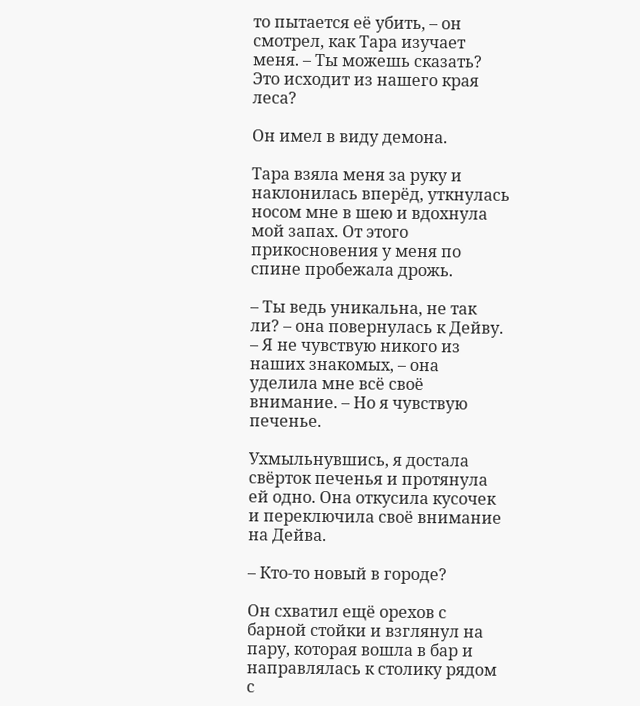то пытается её убить, – он смотрел, как Тара изучает меня. – Ты можешь сказать? Это исходит из нашего края леса?

Он имел в виду демона.

Тара взяла меня за руку и наклонилась вперёд, уткнулась носом мне в шею и вдохнула мой запах. От этого прикосновения у меня по спине пробежала дрожь.

– Ты ведь уникальна, не так ли? – она повернулась к Дейву. – Я не чувствую никого из наших знакомых, – она уделила мне всё своё внимание. – Но я чувствую печенье.

Ухмыльнувшись, я достала свёрток печенья и протянула ей одно. Она откусила кусочек и переключила своё внимание на Дейва.

– Кто-то новый в городе?

Он схватил ещё орехов с барной стойки и взглянул на пару, которая вошла в бар и направлялась к столику рядом с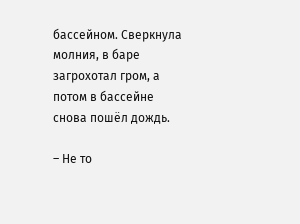бассейном. Сверкнула молния, в баре загрохотал гром, а потом в бассейне снова пошёл дождь.

– Не то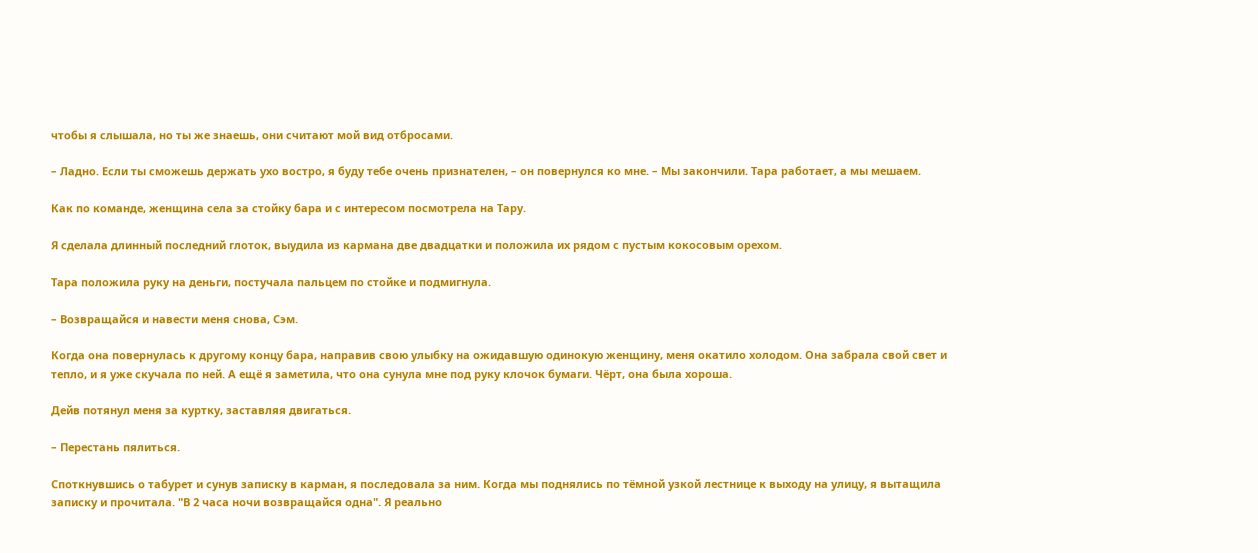чтобы я слышала, но ты же знаешь, они считают мой вид отбросами.

– Ладно. Если ты сможешь держать ухо востро, я буду тебе очень признателен, – он повернулся ко мне. – Мы закончили. Тара работает, а мы мешаем.

Как по команде, женщина села за стойку бара и с интересом посмотрела на Тару.

Я сделала длинный последний глоток, выудила из кармана две двадцатки и положила их рядом с пустым кокосовым орехом.

Тара положила руку на деньги, постучала пальцем по стойке и подмигнула.

– Возвращайся и навести меня снова, Сэм.

Когда она повернулась к другому концу бара, направив свою улыбку на ожидавшую одинокую женщину, меня окатило холодом. Она забрала свой свет и тепло, и я уже скучала по ней. А ещё я заметила, что она сунула мне под руку клочок бумаги. Чёрт, она была хороша.

Дейв потянул меня за куртку, заставляя двигаться.

– Перестань пялиться.

Споткнувшись о табурет и сунув записку в карман, я последовала за ним. Когда мы поднялись по тёмной узкой лестнице к выходу на улицу, я вытащила записку и прочитала. "В 2 часа ночи возвращайся одна". Я реально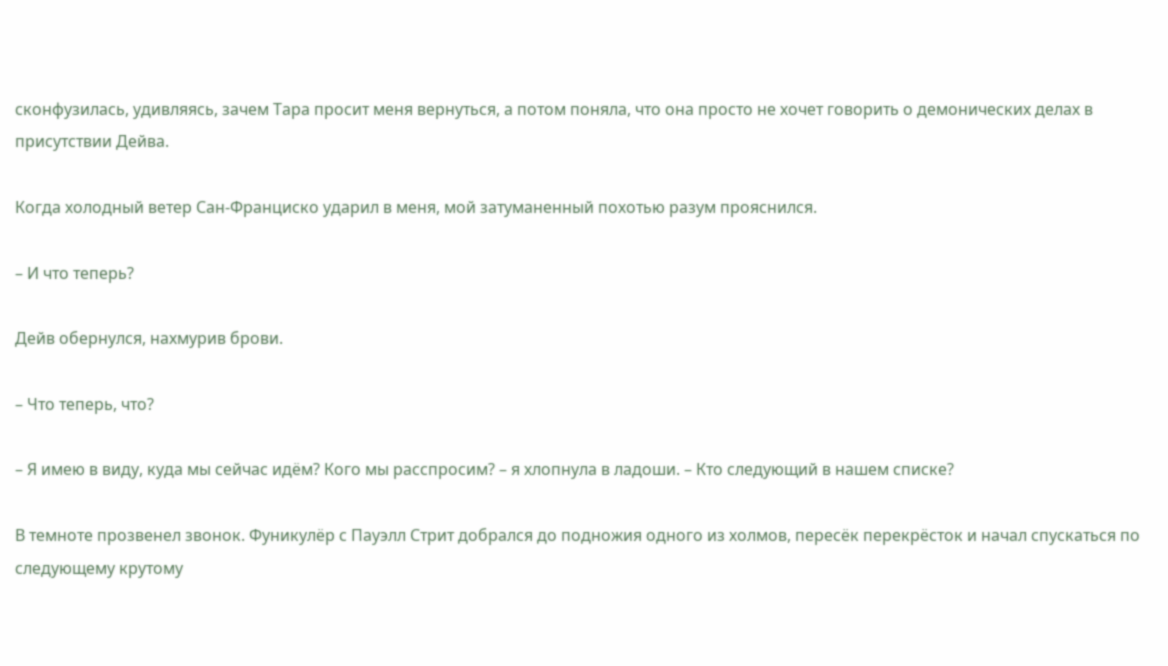сконфузилась, удивляясь, зачем Тара просит меня вернуться, а потом поняла, что она просто не хочет говорить о демонических делах в присутствии Дейва.

Когда холодный ветер Сан-Франциско ударил в меня, мой затуманенный похотью разум прояснился.

– И что теперь?

Дейв обернулся, нахмурив брови.

– Что теперь, что?

– Я имею в виду, куда мы сейчас идём? Кого мы расспросим? – я хлопнула в ладоши. – Кто следующий в нашем списке?

В темноте прозвенел звонок. Фуникулёр с Пауэлл Стрит добрался до подножия одного из холмов, пересёк перекрёсток и начал спускаться по следующему крутому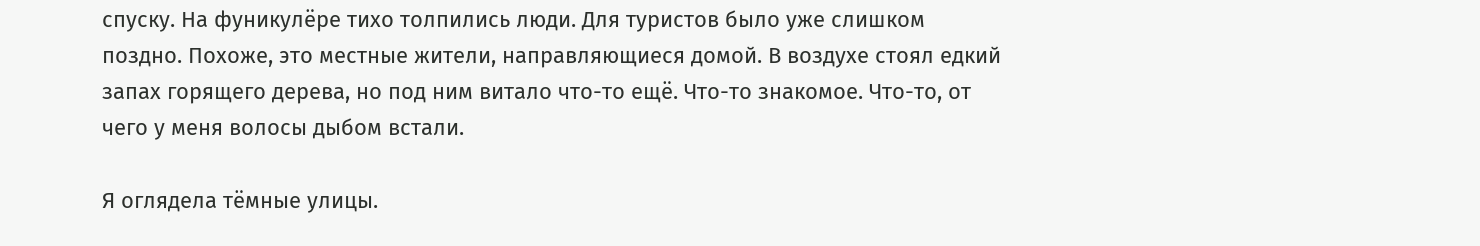спуску. На фуникулёре тихо толпились люди. Для туристов было уже слишком поздно. Похоже, это местные жители, направляющиеся домой. В воздухе стоял едкий запах горящего дерева, но под ним витало что-то ещё. Что-то знакомое. Что-то, от чего у меня волосы дыбом встали.

Я оглядела тёмные улицы.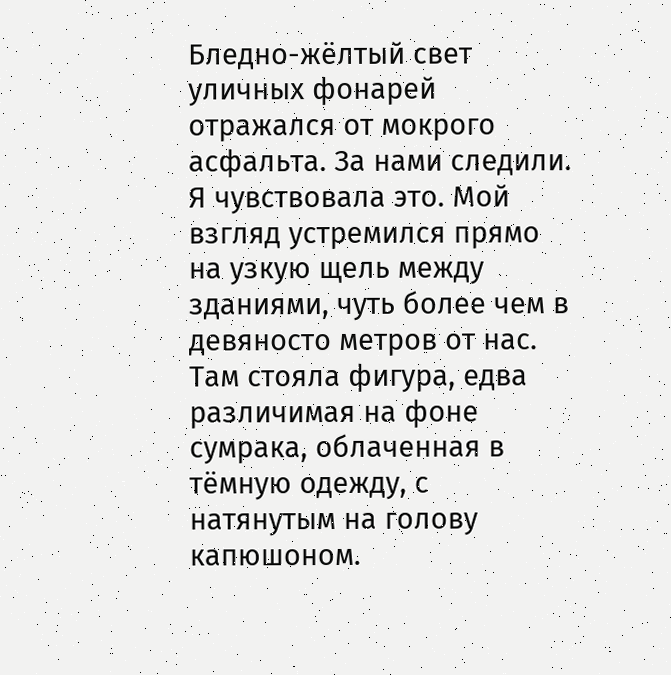Бледно-жёлтый свет уличных фонарей отражался от мокрого асфальта. За нами следили. Я чувствовала это. Мой взгляд устремился прямо на узкую щель между зданиями, чуть более чем в девяносто метров от нас. Там стояла фигура, едва различимая на фоне сумрака, облаченная в тёмную одежду, с натянутым на голову капюшоном.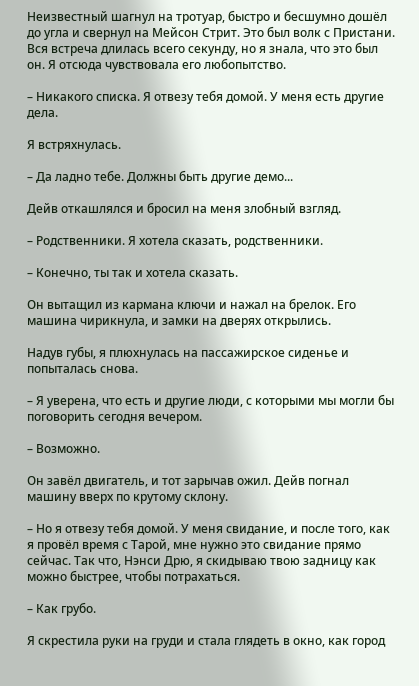Неизвестный шагнул на тротуар, быстро и бесшумно дошёл до угла и свернул на Мейсон Стрит. Это был волк с Пристани. Вся встреча длилась всего секунду, но я знала, что это был он. Я отсюда чувствовала его любопытство.

– Никакого списка. Я отвезу тебя домой. У меня есть другие дела.

Я встряхнулась.

– Да ладно тебе. Должны быть другие демо...

Дейв откашлялся и бросил на меня злобный взгляд.

– Родственники. Я хотела сказать, родственники.

– Конечно, ты так и хотела сказать.

Он вытащил из кармана ключи и нажал на брелок. Его машина чирикнула, и замки на дверях открылись.

Надув губы, я плюхнулась на пассажирское сиденье и попыталась снова.

– Я уверена, что есть и другие люди, с которыми мы могли бы поговорить сегодня вечером.

– Возможно.

Он завёл двигатель, и тот зарычав ожил. Дейв погнал машину вверх по крутому склону.

– Но я отвезу тебя домой. У меня свидание, и после того, как я провёл время с Тарой, мне нужно это свидание прямо сейчас. Так что, Нэнси Дрю, я скидываю твою задницу как можно быстрее, чтобы потрахаться.

– Как грубо.

Я скрестила руки на груди и стала глядеть в окно, как город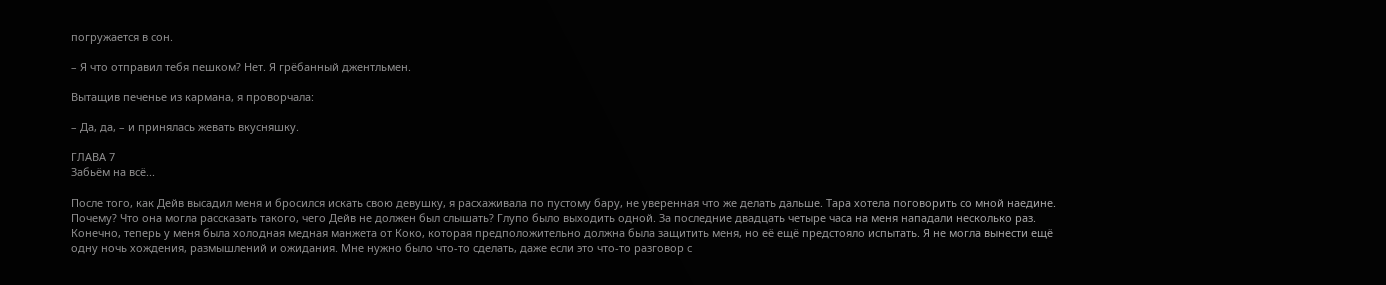погружается в сон.

– Я что отправил тебя пешком? Нет. Я грёбанный джентльмен.

Вытащив печенье из кармана, я проворчала:

– Да, да, – и принялась жевать вкусняшку.

ГЛАВА 7
Забьём на всё...

После того, как Дейв высадил меня и бросился искать свою девушку, я расхаживала по пустому бару, не уверенная что же делать дальше. Тара хотела поговорить со мной наедине. Почему? Что она могла рассказать такого, чего Дейв не должен был слышать? Глупо было выходить одной. За последние двадцать четыре часа на меня нападали несколько раз. Конечно, теперь у меня была холодная медная манжета от Коко, которая предположительно должна была защитить меня, но её ещё предстояло испытать. Я не могла вынести ещё одну ночь хождения, размышлений и ожидания. Мне нужно было что-то сделать, даже если это что-то разговор с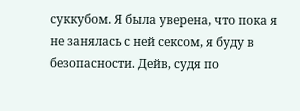суккубом. Я была уверена, что пока я не занялась с ней сексом, я буду в безопасности. Дейв, судя по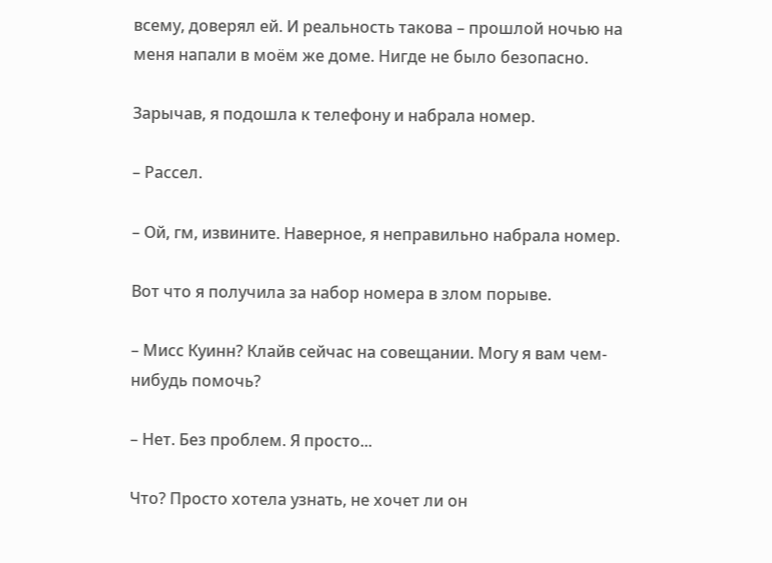всему, доверял ей. И реальность такова – прошлой ночью на меня напали в моём же доме. Нигде не было безопасно.

Зарычав, я подошла к телефону и набрала номер.

– Рассел.

– Ой, гм, извините. Наверное, я неправильно набрала номер.

Вот что я получила за набор номера в злом порыве.

– Мисс Куинн? Клайв сейчас на совещании. Могу я вам чем-нибудь помочь?

– Нет. Без проблем. Я просто...

Что? Просто хотела узнать, не хочет ли он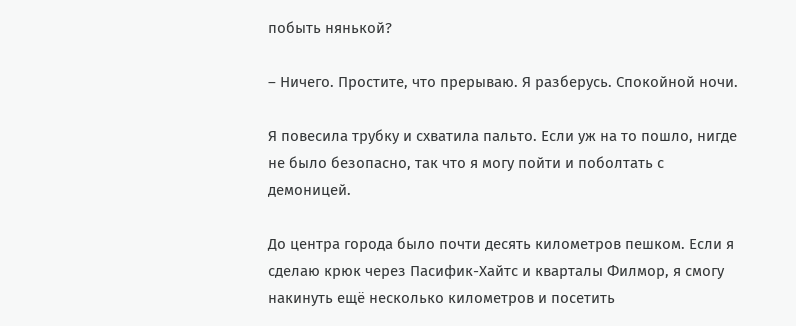побыть нянькой?

– Ничего. Простите, что прерываю. Я разберусь. Спокойной ночи.

Я повесила трубку и схватила пальто. Если уж на то пошло, нигде не было безопасно, так что я могу пойти и поболтать с демоницей.

До центра города было почти десять километров пешком. Если я сделаю крюк через Пасифик-Хайтс и кварталы Филмор, я смогу накинуть ещё несколько километров и посетить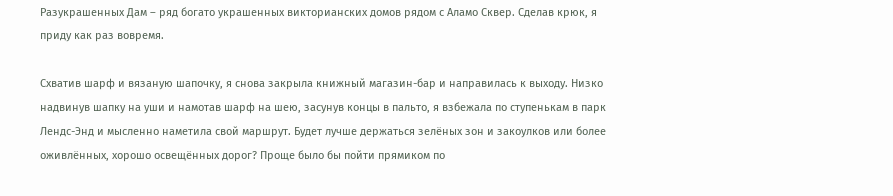Разукрашенных Дам – ряд богато украшенных викторианских домов рядом с Аламо Сквер. Сделав крюк, я приду как раз вовремя.

Схватив шарф и вязаную шапочку, я снова закрыла книжный магазин-бар и направилась к выходу. Низко надвинув шапку на уши и намотав шарф на шею, засунув концы в пальто, я взбежала по ступенькам в парк Лендс-Энд и мысленно наметила свой маршрут. Будет лучше держаться зелёных зон и закоулков или более оживлённых, хорошо освещённых дорог? Проще было бы пойти прямиком по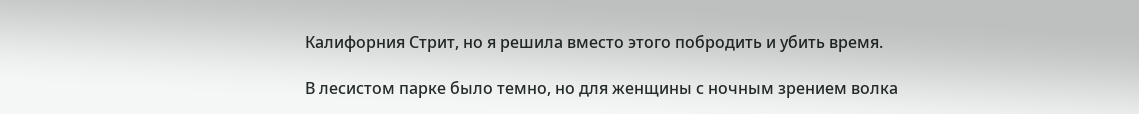Калифорния Стрит, но я решила вместо этого побродить и убить время.

В лесистом парке было темно, но для женщины с ночным зрением волка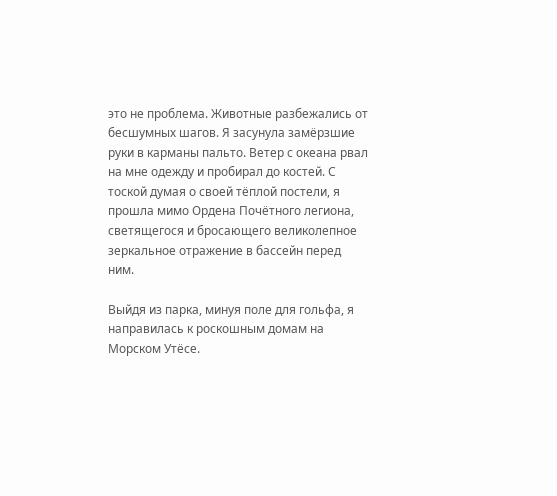это не проблема. Животные разбежались от бесшумных шагов. Я засунула замёрзшие руки в карманы пальто. Ветер с океана рвал на мне одежду и пробирал до костей. С тоской думая о своей тёплой постели, я прошла мимо Ордена Почётного легиона, светящегося и бросающего великолепное зеркальное отражение в бассейн перед ним.

Выйдя из парка, минуя поле для гольфа, я направилась к роскошным домам на Морском Утёсе.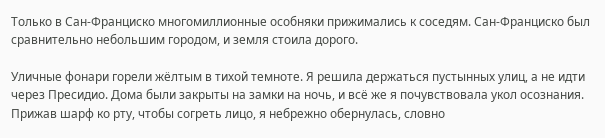Только в Сан-Франциско многомиллионные особняки прижимались к соседям. Сан-Франциско был сравнительно небольшим городом, и земля стоила дорого.

Уличные фонари горели жёлтым в тихой темноте. Я решила держаться пустынных улиц, а не идти через Пресидио. Дома были закрыты на замки на ночь, и всё же я почувствовала укол осознания. Прижав шарф ко рту, чтобы согреть лицо, я небрежно обернулась, словно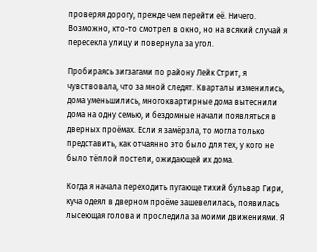проверяя дорогу, прежде чем перейти её. Ничего. Возможно, кто-то смотрел в окно, но на всякий случай я пересекла улицу и повернула за угол.

Пробираясь зигзагами по району Лейк Стрит, я чувствовала, что за мной следят. Кварталы изменились, дома уменьшились, многоквартирные дома вытеснили дома на одну семью, и бездомные начали появляться в дверных проёмах. Если я замёрзла, то могла только представить, как отчаянно это было для тех, у кого не было тёплой постели, ожидающей их дома.

Когда я начала переходить пугающе тихий бульвар Гири, куча одеял в дверном проёме зашевелилась, появилась лысеющая голова и проследила за моими движениями. Я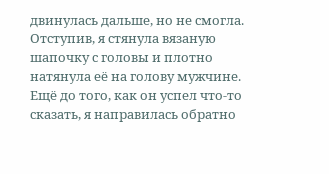двинулась дальше, но не смогла. Отступив, я стянула вязаную шапочку с головы и плотно натянула её на голову мужчине. Ещё до того, как он успел что-то сказать, я направилась обратно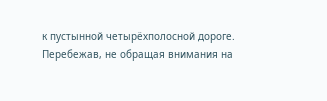к пустынной четырёхполосной дороге. Перебежав, не обращая внимания на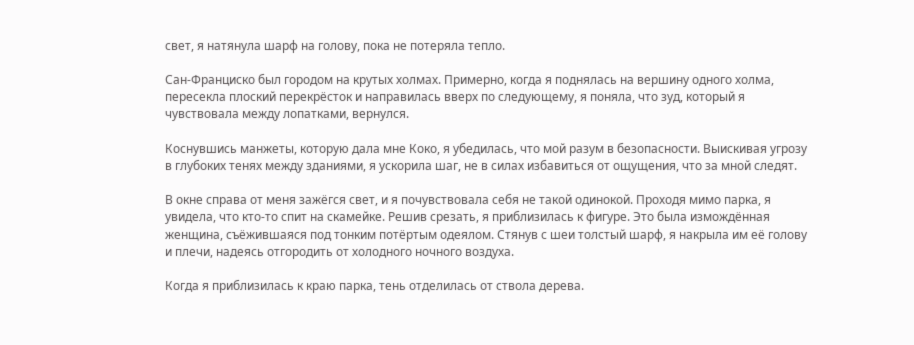свет, я натянула шарф на голову, пока не потеряла тепло.

Сан-Франциско был городом на крутых холмах. Примерно, когда я поднялась на вершину одного холма, пересекла плоский перекрёсток и направилась вверх по следующему, я поняла, что зуд, который я чувствовала между лопатками, вернулся.

Коснувшись манжеты, которую дала мне Коко, я убедилась, что мой разум в безопасности. Выискивая угрозу в глубоких тенях между зданиями, я ускорила шаг, не в силах избавиться от ощущения, что за мной следят.

В окне справа от меня зажёгся свет, и я почувствовала себя не такой одинокой. Проходя мимо парка, я увидела, что кто-то спит на скамейке. Решив срезать, я приблизилась к фигуре. Это была измождённая женщина, съёжившаяся под тонким потёртым одеялом. Стянув с шеи толстый шарф, я накрыла им её голову и плечи, надеясь отгородить от холодного ночного воздуха.

Когда я приблизилась к краю парка, тень отделилась от ствола дерева.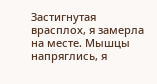Застигнутая врасплох, я замерла на месте. Мышцы напряглись, я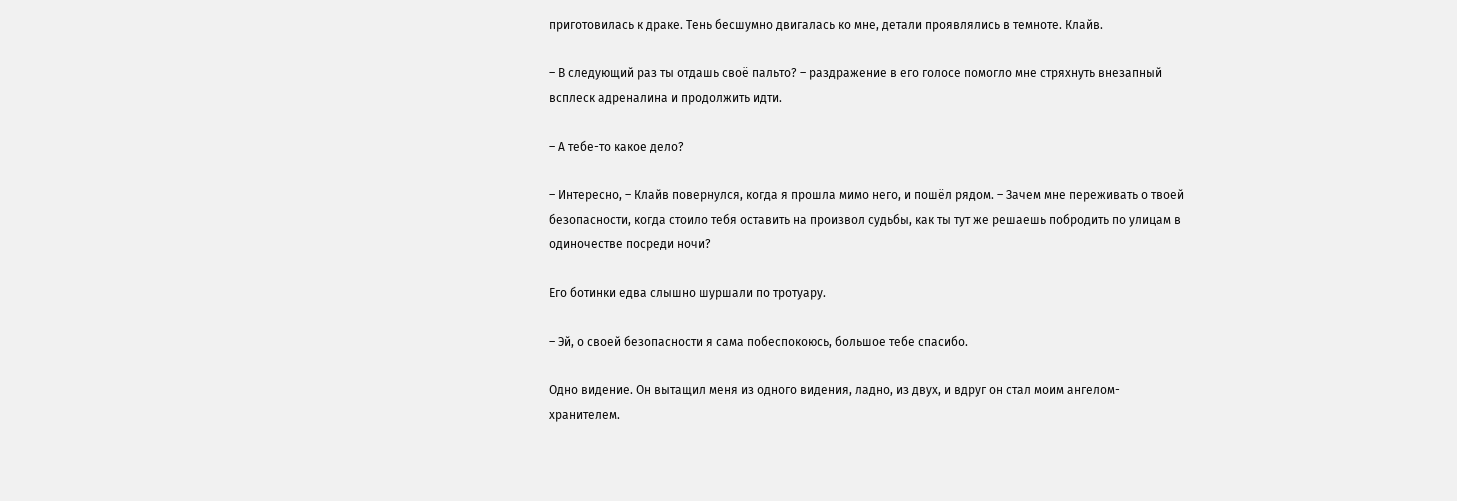приготовилась к драке. Тень бесшумно двигалась ко мне, детали проявлялись в темноте. Клайв.

– В следующий раз ты отдашь своё пальто? – раздражение в его голосе помогло мне стряхнуть внезапный всплеск адреналина и продолжить идти.

– А тебе-то какое дело?

– Интересно, – Клайв повернулся, когда я прошла мимо него, и пошёл рядом. – Зачем мне переживать о твоей безопасности, когда стоило тебя оставить на произвол судьбы, как ты тут же решаешь побродить по улицам в одиночестве посреди ночи?

Его ботинки едва слышно шуршали по тротуару.

– Эй, о своей безопасности я сама побеспокоюсь, большое тебе спасибо.

Одно видение. Он вытащил меня из одного видения, ладно, из двух, и вдруг он стал моим ангелом-хранителем.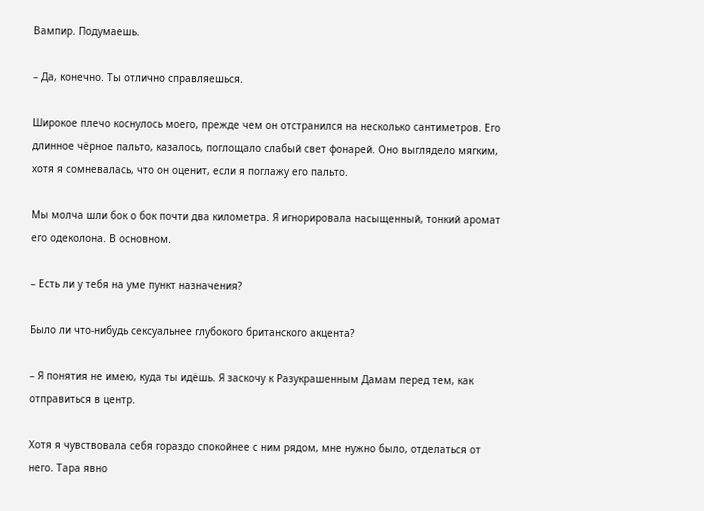Вампир. Подумаешь.

– Да, конечно. Ты отлично справляешься.

Широкое плечо коснулось моего, прежде чем он отстранился на несколько сантиметров. Его длинное чёрное пальто, казалось, поглощало слабый свет фонарей. Оно выглядело мягким, хотя я сомневалась, что он оценит, если я поглажу его пальто.

Мы молча шли бок о бок почти два километра. Я игнорировала насыщенный, тонкий аромат его одеколона. В основном.

– Есть ли у тебя на уме пункт назначения?

Было ли что-нибудь сексуальнее глубокого британского акцента?

– Я понятия не имею, куда ты идёшь. Я заскочу к Разукрашенным Дамам перед тем, как отправиться в центр.

Хотя я чувствовала себя гораздо спокойнее с ним рядом, мне нужно было, отделаться от него. Тара явно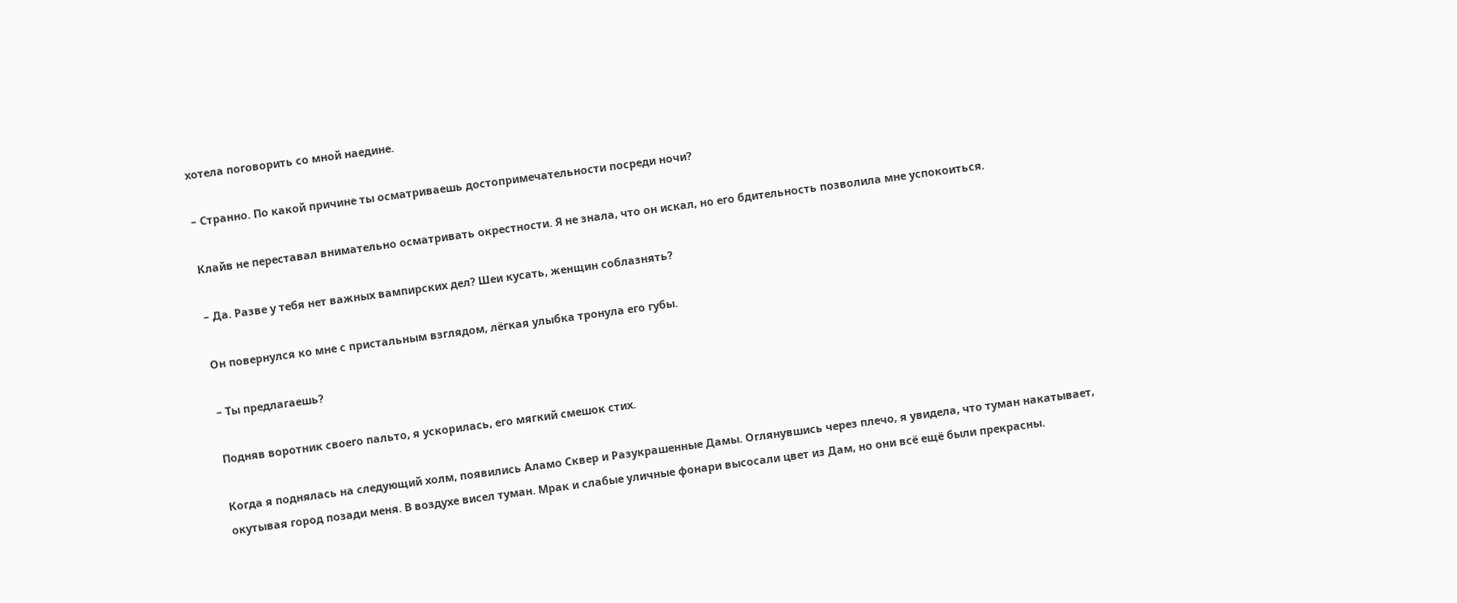хотела поговорить со мной наедине.

– Странно. По какой причине ты осматриваешь достопримечательности посреди ночи?

Клайв не переставал внимательно осматривать окрестности. Я не знала, что он искал, но его бдительность позволила мне успокоиться.

– Да. Разве у тебя нет важных вампирских дел? Шеи кусать, женщин соблазнять?

Он повернулся ко мне с пристальным взглядом, лёгкая улыбка тронула его губы.

– Ты предлагаешь?

Подняв воротник своего пальто, я ускорилась, его мягкий смешок стих.

Когда я поднялась на следующий холм, появились Аламо Сквер и Разукрашенные Дамы. Оглянувшись через плечо, я увидела, что туман накатывает, окутывая город позади меня. В воздухе висел туман. Мрак и слабые уличные фонари высосали цвет из Дам, но они всё ещё были прекрасны.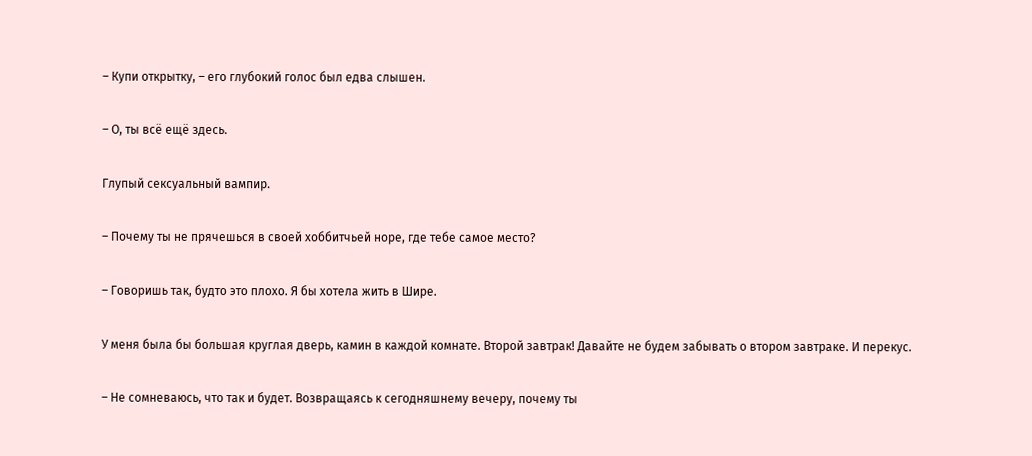– Купи открытку, – его глубокий голос был едва слышен.

– О, ты всё ещё здесь.

Глупый сексуальный вампир.

– Почему ты не прячешься в своей хоббитчьей норе, где тебе самое место?

– Говоришь так, будто это плохо. Я бы хотела жить в Шире.

У меня была бы большая круглая дверь, камин в каждой комнате. Второй завтрак! Давайте не будем забывать о втором завтраке. И перекус.

– Не сомневаюсь, что так и будет. Возвращаясь к сегодняшнему вечеру, почему ты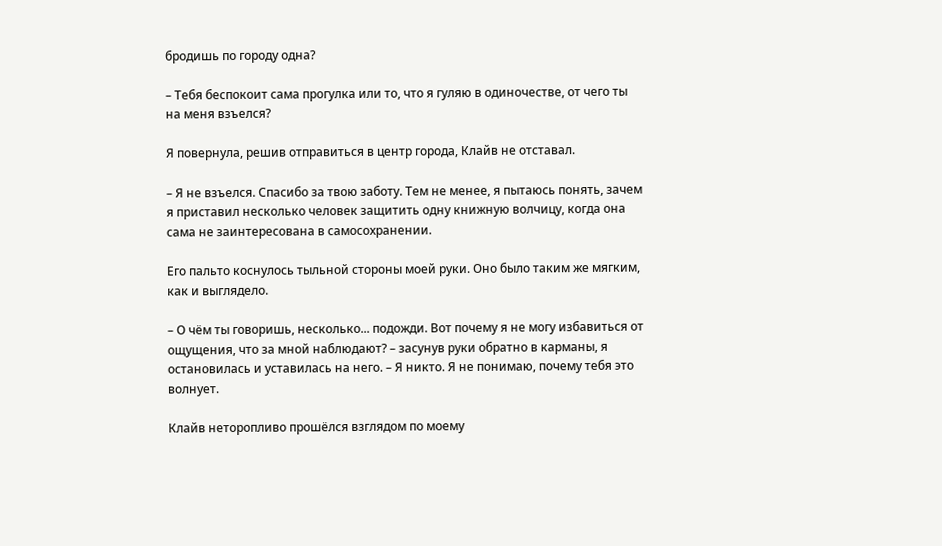бродишь по городу одна?

– Тебя беспокоит сама прогулка или то, что я гуляю в одиночестве, от чего ты на меня взъелся?

Я повернула, решив отправиться в центр города, Клайв не отставал.

– Я не взъелся. Спасибо за твою заботу. Тем не менее, я пытаюсь понять, зачем я приставил несколько человек защитить одну книжную волчицу, когда она сама не заинтересована в самосохранении.

Его пальто коснулось тыльной стороны моей руки. Оно было таким же мягким, как и выглядело.

– О чём ты говоришь, несколько... подожди. Вот почему я не могу избавиться от ощущения, что за мной наблюдают? – засунув руки обратно в карманы, я остановилась и уставилась на него. – Я никто. Я не понимаю, почему тебя это волнует.

Клайв неторопливо прошёлся взглядом по моему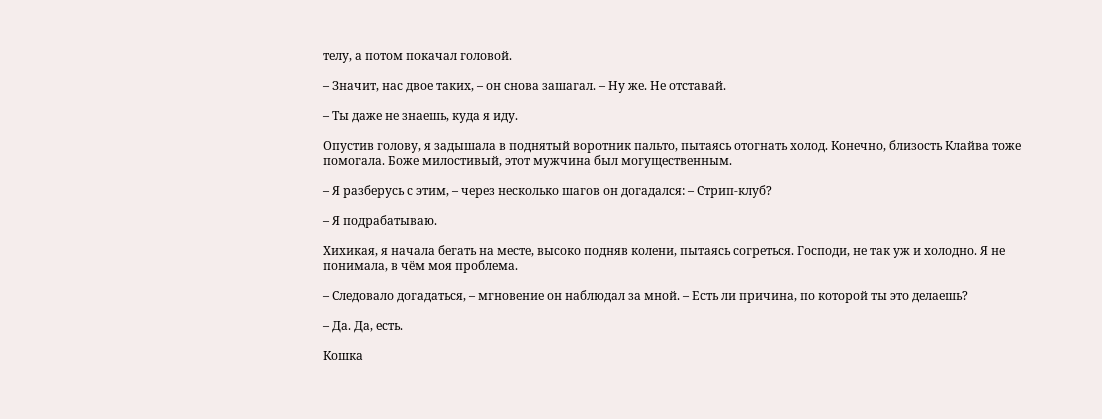телу, а потом покачал головой.

– Значит, нас двое таких, – он снова зашагал. – Ну же. Не отставай.

– Ты даже не знаешь, куда я иду.

Опустив голову, я задышала в поднятый воротник пальто, пытаясь отогнать холод. Конечно, близость Клайва тоже помогала. Боже милостивый, этот мужчина был могущественным.

– Я разберусь с этим, – через несколько шагов он догадался: – Стрип-клуб?

– Я подрабатываю.

Хихикая, я начала бегать на месте, высоко подняв колени, пытаясь согреться. Господи, не так уж и холодно. Я не понимала, в чём моя проблема.

– Следовало догадаться, – мгновение он наблюдал за мной. – Есть ли причина, по которой ты это делаешь?

– Да. Да, есть.

Кошка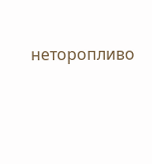неторопливо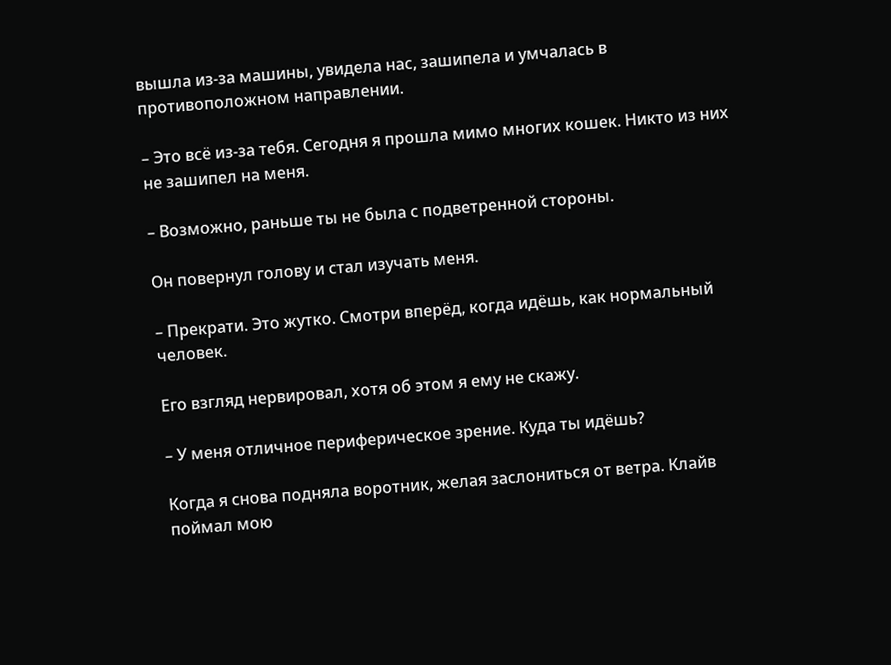вышла из-за машины, увидела нас, зашипела и умчалась в противоположном направлении.

– Это всё из-за тебя. Сегодня я прошла мимо многих кошек. Никто из них не зашипел на меня.

– Возможно, раньше ты не была с подветренной стороны.

Он повернул голову и стал изучать меня.

– Прекрати. Это жутко. Смотри вперёд, когда идёшь, как нормальный человек.

Его взгляд нервировал, хотя об этом я ему не скажу.

– У меня отличное периферическое зрение. Куда ты идёшь?

Когда я снова подняла воротник, желая заслониться от ветра. Клайв поймал мою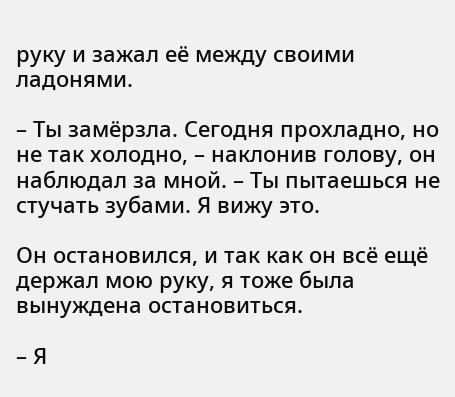руку и зажал её между своими ладонями.

– Ты замёрзла. Сегодня прохладно, но не так холодно, – наклонив голову, он наблюдал за мной. – Ты пытаешься не стучать зубами. Я вижу это.

Он остановился, и так как он всё ещё держал мою руку, я тоже была вынуждена остановиться.

– Я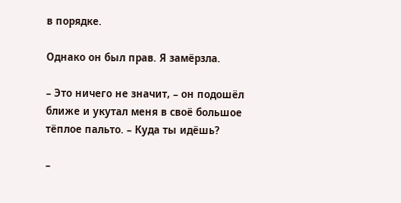в порядке.

Однако он был прав. Я замёрзла.

– Это ничего не значит, – он подошёл ближе и укутал меня в своё большое тёплое пальто. – Куда ты идёшь?

–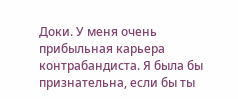Доки. У меня очень прибыльная карьера контрабандиста. Я была бы признательна, если бы ты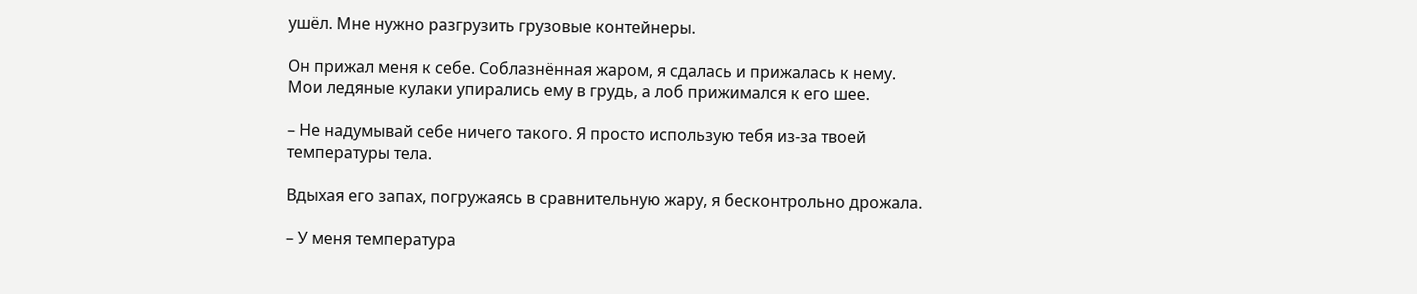ушёл. Мне нужно разгрузить грузовые контейнеры.

Он прижал меня к себе. Соблазнённая жаром, я сдалась и прижалась к нему. Мои ледяные кулаки упирались ему в грудь, а лоб прижимался к его шее.

– Не надумывай себе ничего такого. Я просто использую тебя из-за твоей температуры тела.

Вдыхая его запах, погружаясь в сравнительную жару, я бесконтрольно дрожала.

– У меня температура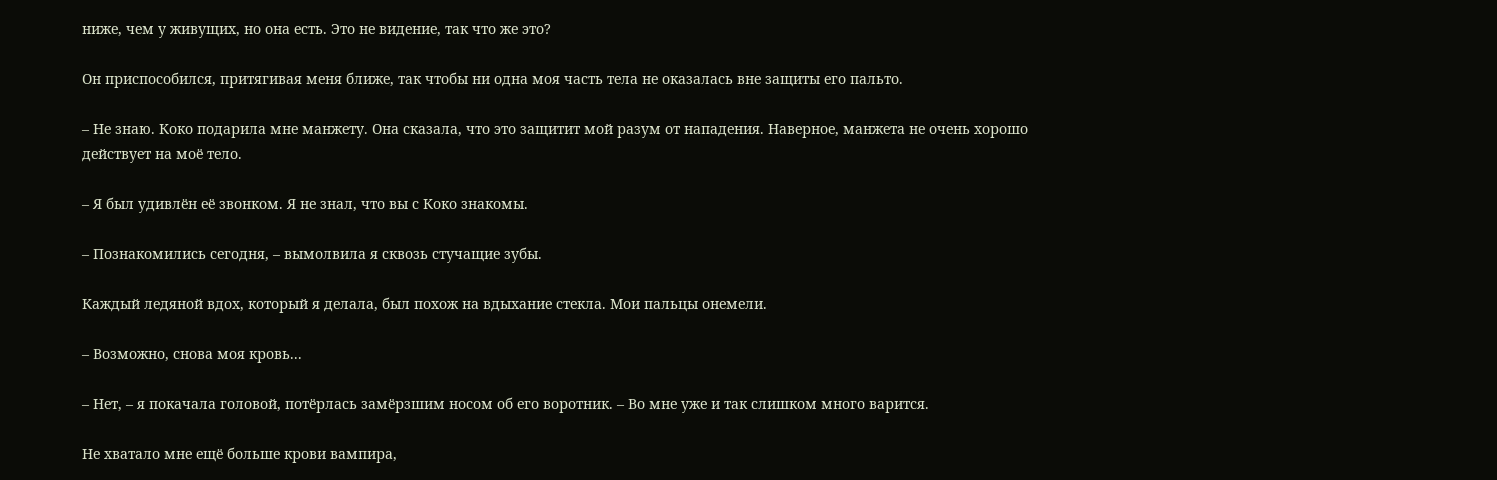ниже, чем у живущих, но она есть. Это не видение, так что же это?

Он приспособился, притягивая меня ближе, так чтобы ни одна моя часть тела не оказалась вне защиты его пальто.

– Не знаю. Коко подарила мне манжету. Она сказала, что это защитит мой разум от нападения. Наверное, манжета не очень хорошо действует на моё тело.

– Я был удивлён её звонком. Я не знал, что вы с Коко знакомы.

– Познакомились сегодня, – вымолвила я сквозь стучащие зубы.

Каждый ледяной вдох, который я делала, был похож на вдыхание стекла. Мои пальцы онемели.

– Возможно, снова моя кровь...

– Нет, – я покачала головой, потёрлась замёрзшим носом об его воротник. – Во мне уже и так слишком много варится.

Не хватало мне ещё больше крови вампира,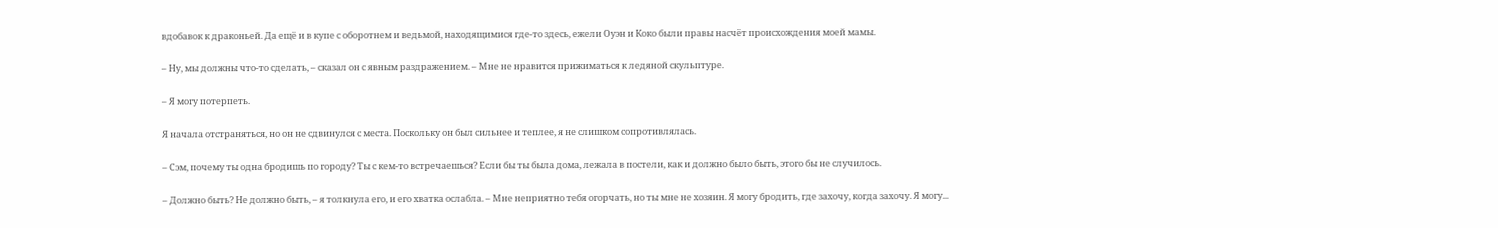вдобавок к драконьей. Да ещё и в купе с оборотнем и ведьмой, находящимися где-то здесь, ежели Оуэн и Коко были правы насчёт происхождения моей мамы.

– Ну, мы должны что-то сделать, – сказал он с явным раздражением. – Мне не нравится прижиматься к ледяной скульптуре.

– Я могу потерпеть.

Я начала отстраняться, но он не сдвинулся с места. Поскольку он был сильнее и теплее, я не слишком сопротивлялась.

– Сэм, почему ты одна бродишь по городу? Ты с кем-то встречаешься? Если бы ты была дома, лежала в постели, как и должно было быть, этого бы не случилось.

– Должно быть? Не должно быть, – я толкнула его, и его хватка ослабла. – Мне неприятно тебя огорчать, но ты мне не хозяин. Я могу бродить, где захочу, когда захочу. Я могу...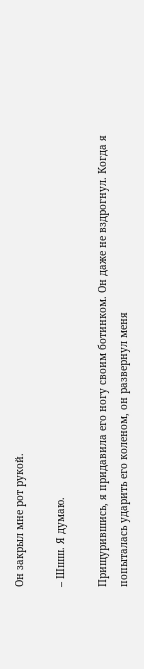Он закрыл мне рот рукой.

– Шшш. Я думаю.

Прищурившись, я придавила его ногу своим ботинком. Он даже не вздрогнул. Когда я попыталась ударить его коленом, он развернул меня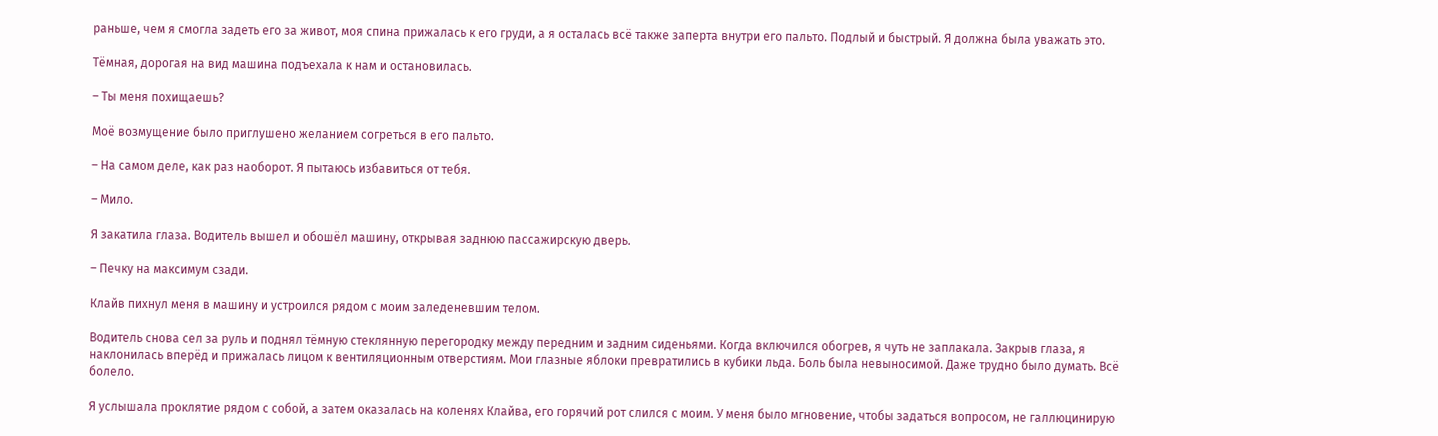раньше, чем я смогла задеть его за живот, моя спина прижалась к его груди, а я осталась всё также заперта внутри его пальто. Подлый и быстрый. Я должна была уважать это.

Тёмная, дорогая на вид машина подъехала к нам и остановилась.

– Ты меня похищаешь?

Моё возмущение было приглушено желанием согреться в его пальто.

– На самом деле, как раз наоборот. Я пытаюсь избавиться от тебя.

– Мило.

Я закатила глаза. Водитель вышел и обошёл машину, открывая заднюю пассажирскую дверь.

– Печку на максимум сзади.

Клайв пихнул меня в машину и устроился рядом с моим заледеневшим телом.

Водитель снова сел за руль и поднял тёмную стеклянную перегородку между передним и задним сиденьями. Когда включился обогрев, я чуть не заплакала. Закрыв глаза, я наклонилась вперёд и прижалась лицом к вентиляционным отверстиям. Мои глазные яблоки превратились в кубики льда. Боль была невыносимой. Даже трудно было думать. Всё болело.

Я услышала проклятие рядом с собой, а затем оказалась на коленях Клайва, его горячий рот слился с моим. У меня было мгновение, чтобы задаться вопросом, не галлюцинирую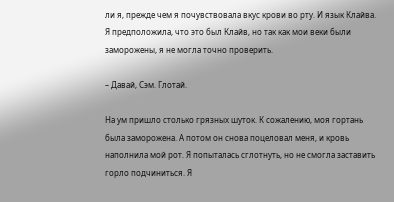ли я, прежде чем я почувствовала вкус крови во рту. И язык Клайва. Я предположила, что это был Клайв, но так как мои веки были заморожены, я не могла точно проверить.

– Давай, Сэм. Глотай.

На ум пришло столько грязных шуток. К сожалению, моя гортань была заморожена. А потом он снова поцеловал меня, и кровь наполнила мой рот. Я попыталась сглотнуть, но не смогла заставить горло подчиниться. Я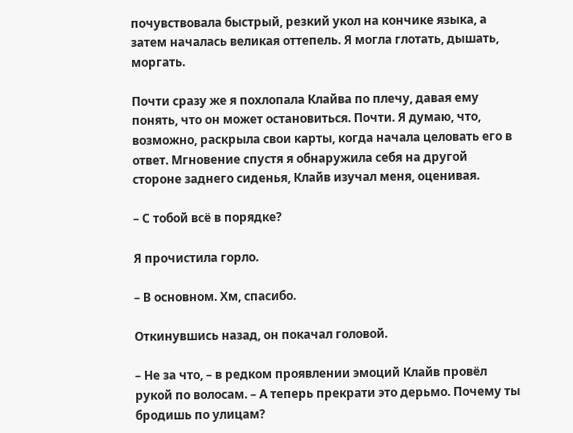почувствовала быстрый, резкий укол на кончике языка, а затем началась великая оттепель. Я могла глотать, дышать, моргать.

Почти сразу же я похлопала Клайва по плечу, давая ему понять, что он может остановиться. Почти. Я думаю, что, возможно, раскрыла свои карты, когда начала целовать его в ответ. Мгновение спустя я обнаружила себя на другой стороне заднего сиденья, Клайв изучал меня, оценивая.

– С тобой всё в порядке?

Я прочистила горло.

– В основном. Хм, спасибо.

Откинувшись назад, он покачал головой.

– Не за что, – в редком проявлении эмоций Клайв провёл рукой по волосам. – А теперь прекрати это дерьмо. Почему ты бродишь по улицам?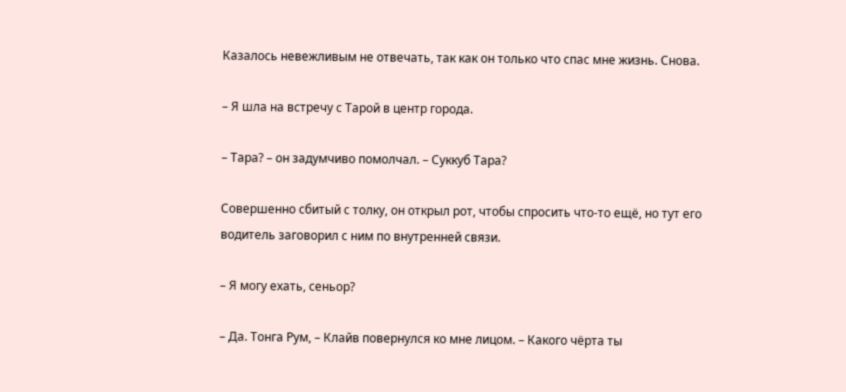Казалось невежливым не отвечать, так как он только что спас мне жизнь. Снова.

– Я шла на встречу с Тарой в центр города.

– Тара? – он задумчиво помолчал. – Суккуб Тара?

Совершенно сбитый с толку, он открыл рот, чтобы спросить что-то ещё, но тут его водитель заговорил с ним по внутренней связи.

– Я могу ехать, сеньор?

– Да. Тонга Рум, – Клайв повернулся ко мне лицом. – Какого чёрта ты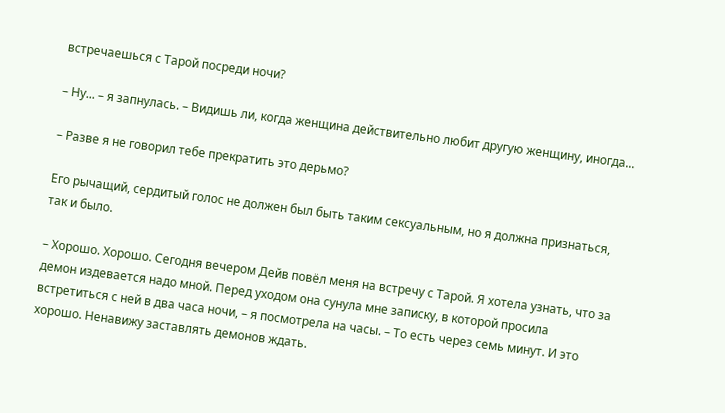встречаешься с Тарой посреди ночи?

– Ну... – я запнулась. – Видишь ли, когда женщина действительно любит другую женщину, иногда...

– Разве я не говорил тебе прекратить это дерьмо?

Его рычащий, сердитый голос не должен был быть таким сексуальным, но я должна признаться, так и было.

– Хорошо. Хорошо. Сегодня вечером Дейв повёл меня на встречу с Тарой. Я хотела узнать, что за демон издевается надо мной. Перед уходом она сунула мне записку, в которой просила встретиться с ней в два часа ночи, – я посмотрела на часы. – То есть через семь минут. И это хорошо. Ненавижу заставлять демонов ждать.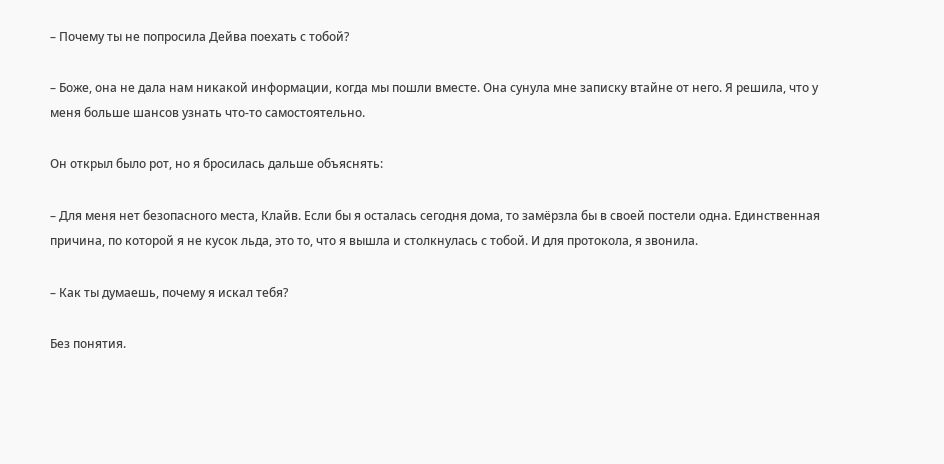– Почему ты не попросила Дейва поехать с тобой?

– Боже, она не дала нам никакой информации, когда мы пошли вместе. Она сунула мне записку втайне от него. Я решила, что у меня больше шансов узнать что-то самостоятельно.

Он открыл было рот, но я бросилась дальше объяснять:

– Для меня нет безопасного места, Клайв. Если бы я осталась сегодня дома, то замёрзла бы в своей постели одна. Единственная причина, по которой я не кусок льда, это то, что я вышла и столкнулась с тобой. И для протокола, я звонила.

– Как ты думаешь, почему я искал тебя?

Без понятия.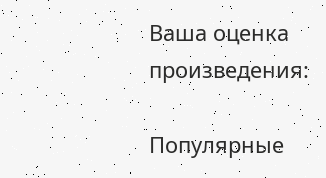Ваша оценка произведения:

Популярные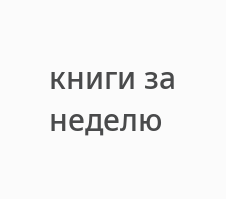книги за неделю